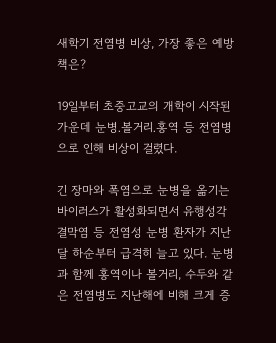새학기 전염병 비상, 가장 좋은 예방책은?

19일부터 초중고교의 개학이 시작된 가운데 눈병․볼거리․홍역 등 전염병으로 인해 비상이 걸렸다.

긴 장마와 폭염으로 눈병을 옮기는 바이러스가 활성화되면서 유행성각결막염 등 전염성 눈병 환자가 지난달 하순부터 급격히 늘고 있다. 눈병과 함께 홍역이나 볼거리, 수두와 같은 전염병도 지난해에 비해 크게 증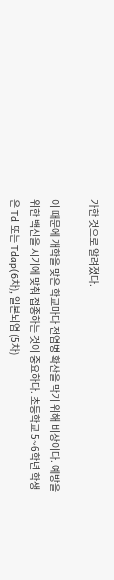가한 것으로 알려졌다.

이 때문에 개학을 맞은 학교마다 전염병 확산을 막기 위해 비상이다. 예방을 위한 백신을 시기에 맞춰 접종하는 것이 중요하다. 초등학교 5~6학년 학생은 Td 또는 Tdap(6차), 일본뇌염 (5차)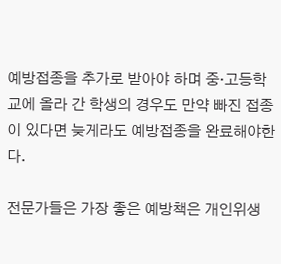예방접종을 추가로 받아야 하며 중·고등학교에 올라 간 학생의 경우도 만약 빠진 접종이 있다면 늦게라도 예방접종을 완료해야한다.

전문가들은 가장 좋은 예방책은 개인위생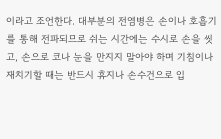이라고 조언한다. 대부분의 전염병은 손이나 호흡기를 통해 전파되므로 쉬는 시간에는 수시로 손을 씻고, 손으로 코나 눈을 만지지 말아야 하며 기침이나 재치기할 때는 반드시 휴지나 손수건으로 입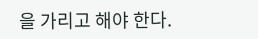을 가리고 해야 한다.